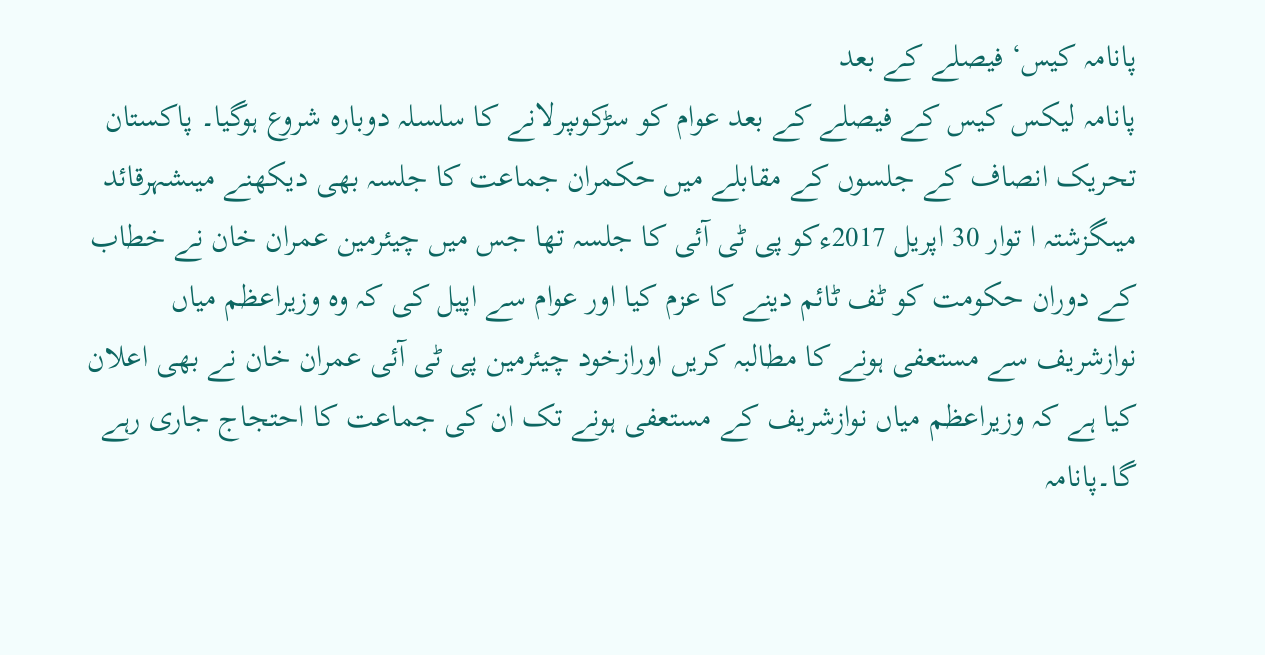پانامہ کیس‘ فیصلے کے بعد
پانامہ لیکس کیس کے فیصلے کے بعد عوام کو سڑکوںپرلانے کا سلسلہ دوبارہ شروع ہوگیا۔ پاکستان تحریک انصاف کے جلسوں کے مقابلے میں حکمران جماعت کا جلسہ بھی دیکھنے میںشہرقائد میںگزشتہ ا توار 30 اپریل 2017ءکو پی ٹی آئی کا جلسہ تھا جس میں چیئرمین عمران خان نے خطاب کے دوران حکومت کو ٹف ٹائم دینے کا عزم کیا اور عوام سے اپیل کی کہ وہ وزیراعظم میاں نوازشریف سے مستعفی ہونے کا مطالبہ کریں اورازخود چیئرمین پی ٹی آئی عمران خان نے بھی اعلان کیا ہے کہ وزیراعظم میاں نوازشریف کے مستعفی ہونے تک ان کی جماعت کا احتجاج جاری رہے گا۔پانامہ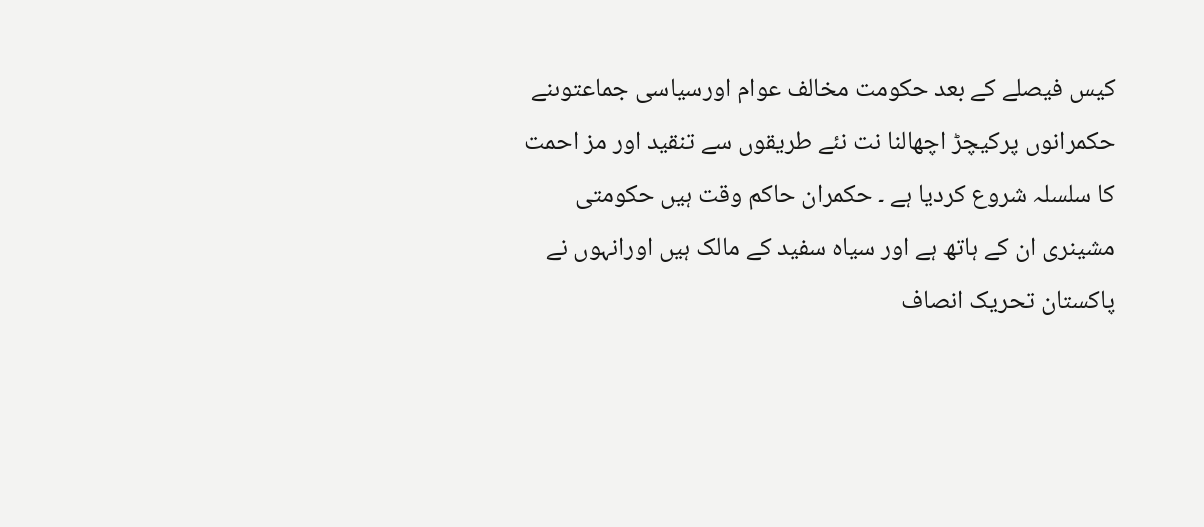کیس فیصلے کے بعد حکومت مخالف عوام اورسیاسی جماعتوںنے حکمرانوں پرکیچڑ اچھالنا نت نئے طریقوں سے تنقید اور مز احمت کا سلسلہ شروع کردیا ہے ۔ حکمران حاکم وقت ہیں حکومتی مشینری ان کے ہاتھ ہے اور سیاہ سفید کے مالک ہیں اورانہوں نے پاکستان تحریک انصاف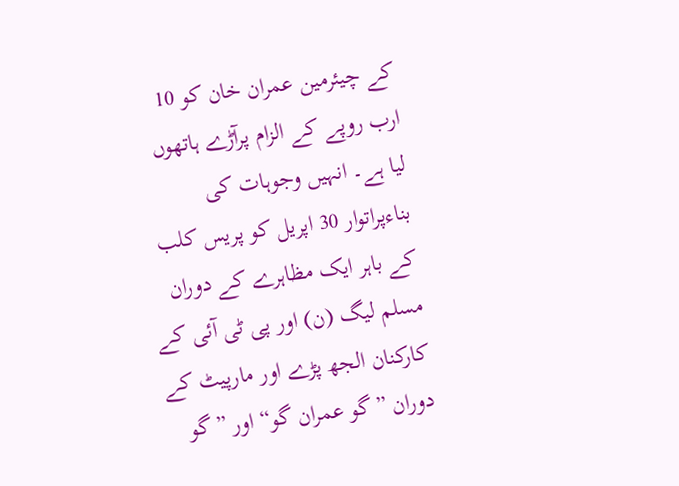کے چیئرمین عمران خان کو 10 ارب روپے کے الزام پرآڑے ہاتھوں لیا ہے۔ انہیں وجوہات کی بناءپراتوار 30 اپریل کو پریس کلب کے باہر ایک مظاہرے کے دوران مسلم لیگ (ن) اور پی ٹی آئی کے کارکنان الجھ پڑے اور مارپیٹ کے دوران ”گو عمران گو“ اور ”گو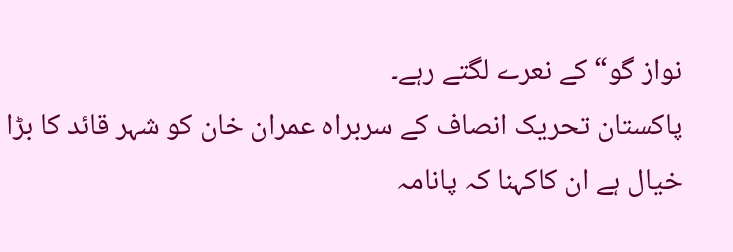نواز گو“ کے نعرے لگتے رہے۔
پاکستان تحریک انصاف کے سربراہ عمران خان کو شہر قائد کا بڑا خیال ہے ان کاکہنا کہ پانامہ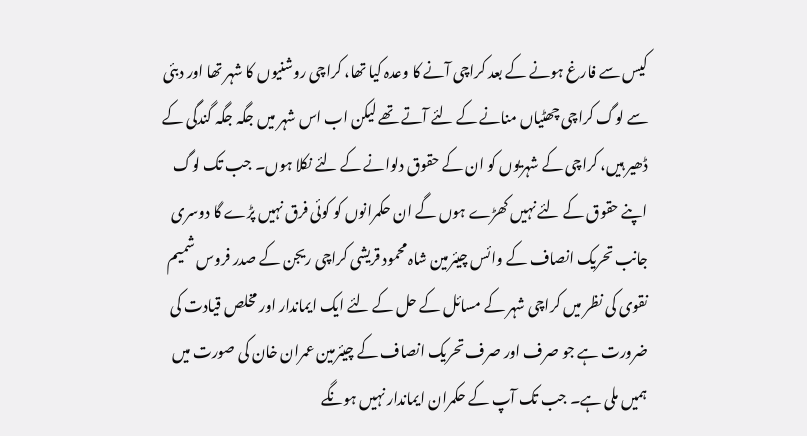کیس سے فارغ ہونے کے بعد کراچی آنے کا وعدہ کیا تھا، کراچی روشنیوں کا شہر تھا اور دبئی سے لوگ کراچی چھٹیاں منانے کے لئے آتے تھے لیکن اب اس شہر میں جگہ جگہ گندگی کے ڈھیر ہیں، کراچی کے شہریوں کو ان کے حقوق دلوانے کے لئے نکلا ہوں۔ جب تک لوگ اپنے حقوق کے لئے نہیں کھڑے ہوں گے ان حکمرانوں کو کوئی فرق نہیں پڑے گا دوسری جانب تحریک انصاف کے وائس چیئرمین شاہ محمود قریشی کراچی ریجن کے صدر فروس شمیم نقوی کی نظر میں کراچی شہر کے مسائل کے حل کے لئے ایک ایماندار اور مخلص قیادت کی ضرورت ہے جو صرف اور صرف تحریک انصاف کے چیئرمین عمران خان کی صورت میں ہمیں ملی ہے۔ جب تک آپ کے حکمران ایماندار نہیں ہونگے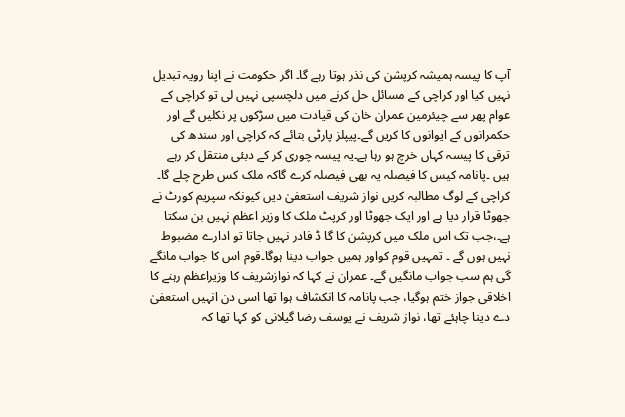آپ کا پیسہ ہمیشہ کرپشن کی نذر ہوتا رہے گا۔ اگر حکومت نے اپنا رویہ تبدیل نہیں کیا اور کراچی کے مسائل حل کرنے میں دلچسپی نہیں لی تو کراچی کے عوام پھر سے چیئرمین عمران خان کی قیادت میں سڑکوں پر نکلیں گے اور حکمرانوں کے ایوانوں کا کریں گے۔پیپلز پارٹی بتائے کہ کراچی اور سندھ کی ترقی کا پیسہ کہاں خرچ ہو رہا ہے۔یہ پیسہ چوری کر کے دبئی منتقل کر رہے ہیں ۔پانامہ کیس کا فیصلہ یہ بھی فیصلہ کرے گاکہ ملک کس طرح چلے گا۔ کراچی کے لوگ مطالبہ کریں نواز شریف استعفیٰ دیں کیونکہ سپریم کورٹ نے جھوٹا قرار دیا ہے اور ایک جھوٹا اور کرپٹ ملک کا وزیر اعظم نہیں بن سکتا ہے۔،جب تک اس ملک میں کرپشن کا گا ڈ فادر نہیں جاتا تو ادارے مضبوط نہیں ہوں گے ۔ تمہیں قوم کواور ہمیں جواب دینا ہوگا۔قوم اس کا جواب مانگے گی ہم سب جواب مانگیں گے۔ عمران نے کہا کہ نوازشریف کا وزیراعظم رہنے کا اخلاقی جواز ختم ہوگیا، جب پانامہ کا انکشاف ہوا تھا اسی دن انہیں استعفیٰ دے دینا چاہئے تھا، نواز شریف نے یوسف رضا گیلانی کو کہا تھا کہ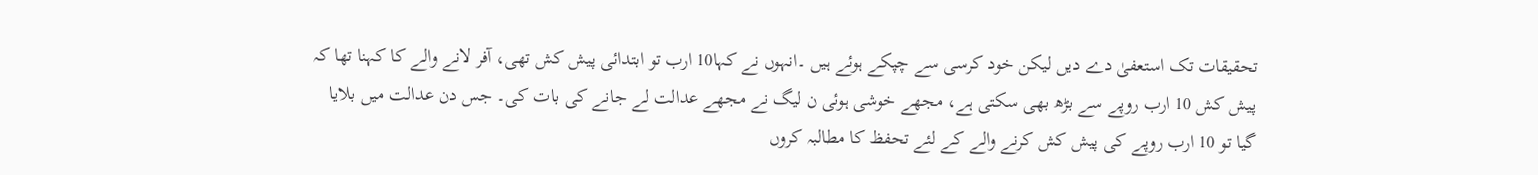تحقیقات تک استعفیٰ دے دیں لیکن خود کرسی سے چپکے ہوئے ہیں ۔انہوں نے کہا10 ارب تو ابتدائی پیش کش تھی، آفر لانے والے کا کہنا تھا کہ پیش کش 10 ارب روپے سے بڑھ بھی سکتی ہے، مجھے خوشی ہوئی ن لیگ نے مجھے عدالت لے جانے کی بات کی۔ جس دن عدالت میں بلایا گیا تو 10 ارب روپے کی پیش کش کرنے والے کے لئے تحفظ کا مطالبہ کروں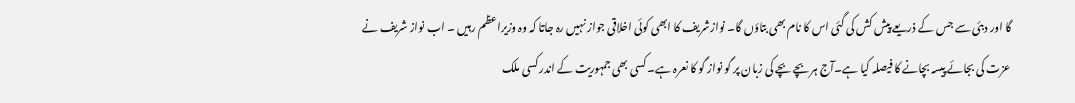گا اور دبئی سے جس کے ذریعے پیش کش کی گئی اس کا نام بھی بتاؤں گا۔ نوازشریف کا ابھی کوئی اخلاقی جواز نہیں رہ جاتا کہ وہ وزیراعظم رہیں ۔ اب نواز شریف نے عزت کی بجائے پیسہ بچانے کا فیصلہ کیا ہے۔آج ہر بچے بچے کی زبان پر گو نواز گو کا نعرہ ہے۔ کسی بھی جمہوریت کے اندر کسی ملک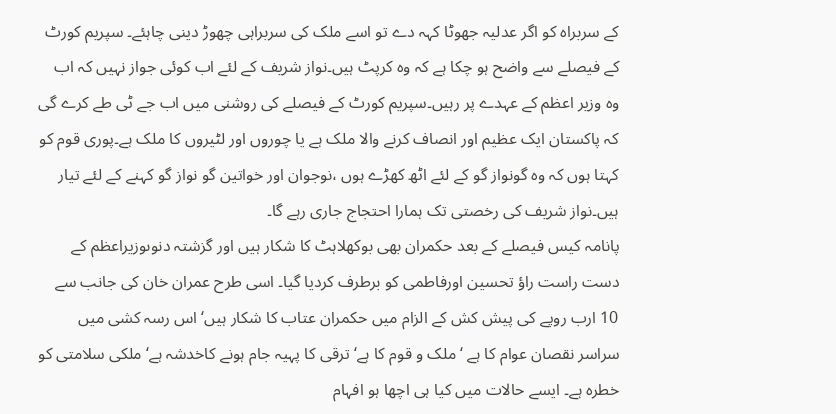کے سربراہ کو اگر عدلیہ جھوٹا کہہ دے تو اسے ملک کی سربراہی چھوڑ دینی چاہئے۔ سپریم کورٹ کے فیصلے سے واضح ہو چکا ہے کہ وہ کرپٹ ہیں۔نواز شریف کے لئے اب کوئی جواز نہیں کہ اب وہ وزیر اعظم کے عہدے پر رہیں۔سپریم کورٹ کے فیصلے کی روشنی میں اب جے ٹی طے کرے گی کہ پاکستان ایک عظیم اور انصاف کرنے والا ملک ہے یا چوروں اور لٹیروں کا ملک ہے۔پوری قوم کو کہتا ہوں کہ وہ گونواز گو کے لئے اٹھ کھڑے ہوں ،نوجوان اور خواتین گو نواز گو کہنے کے لئے تیار ہیں۔نواز شریف کی رخصتی تک ہمارا احتجاج جاری رہے گا۔
پانامہ کیس فیصلے کے بعد حکمران بھی بوکھلاہٹ کا شکار ہیں اور گزشتہ دنوںوزیراعظم کے دست راست راؤ تحسین اورفاطمی کو برطرف کردیا گیا۔ اسی طرح عمران خان کی جانب سے 10 ارب روپے کی پیش کش کے الزام میں حکمران عتاب کا شکار ہیں‘ اس رسہ کشی میں سراسر نقصان عوام کا ہے ‘ ملک و قوم کا ہے‘ ترقی کا پہیہ جام ہونے کاخدشہ ہے‘ ملکی سلامتی کو خطرہ ہے۔ ایسے حالات میں کیا ہی اچھا ہو افہام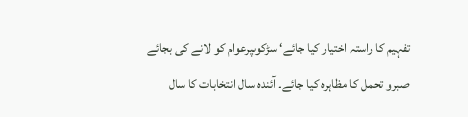تفہیم کا راستہ اختیار کیا جائے‘ سڑکوںپرعوام کو لانے کی بجائے صبرو تحمل کا مظاہرہ کیا جائے۔ آئندہ سال انتخابات کا سال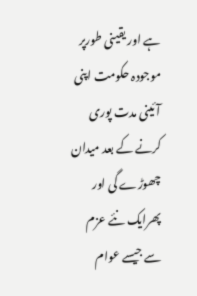ہے اور یقینی طورپر موجودہ حکومت اپنی آئینی مدت پوری کرنے کے بعد میدان چھوڑے گی اور پھرایک نئے عزم سے جیسے عوام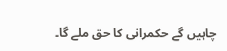چاہیں گے حکمرانی کا حق ملے گا۔